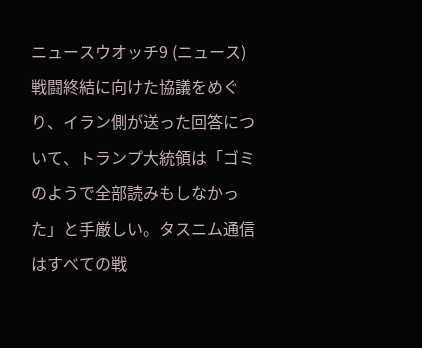ニュースウオッチ9 (ニュース)
戦闘終結に向けた協議をめぐり、イラン側が送った回答について、トランプ大統領は「ゴミのようで全部読みもしなかった」と手厳しい。タスニム通信はすべての戦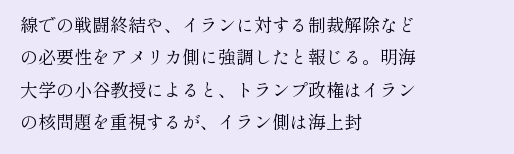線での戦闘終結や、イランに対する制裁解除などの必要性をアメリカ側に強調したと報じる。明海大学の小谷教授によると、トランプ政権はイランの核問題を重視するが、イラン側は海上封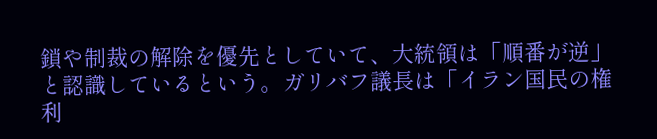鎖や制裁の解除を優先としていて、大統領は「順番が逆」と認識しているという。ガリバフ議長は「イラン国民の権利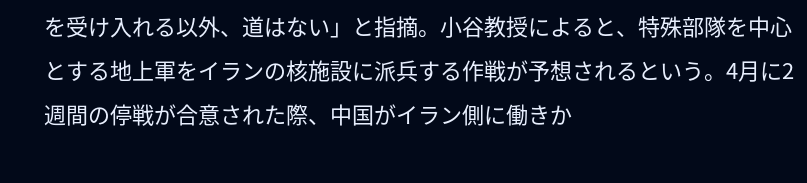を受け入れる以外、道はない」と指摘。小谷教授によると、特殊部隊を中心とする地上軍をイランの核施設に派兵する作戦が予想されるという。4月に2週間の停戦が合意された際、中国がイラン側に働きか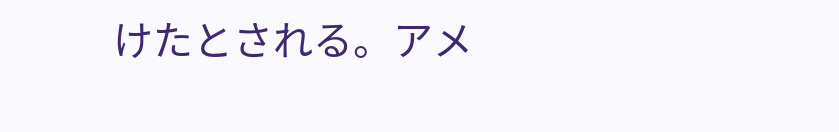けたとされる。アメ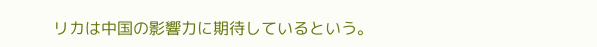リカは中国の影響力に期待しているという。